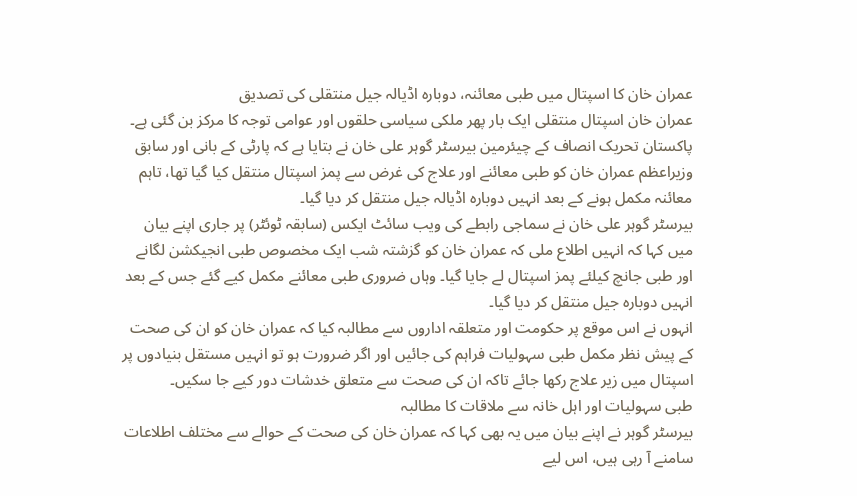عمران خان کا اسپتال میں طبی معائنہ، دوبارہ اڈیالہ جیل منتقلی کی تصدیق
عمران خان اسپتال منتقلی ایک بار پھر ملکی سیاسی حلقوں اور عوامی توجہ کا مرکز بن گئی ہے۔ پاکستان تحریک انصاف کے چیئرمین بیرسٹر گوہر علی خان نے بتایا ہے کہ پارٹی کے بانی اور سابق وزیراعظم عمران خان کو طبی معائنے اور علاج کی غرض سے پمز اسپتال منتقل کیا گیا تھا، تاہم معائنہ مکمل ہونے کے بعد انہیں دوبارہ اڈیالہ جیل منتقل کر دیا گیا۔
بیرسٹر گوہر علی خان نے سماجی رابطے کی ویب سائٹ ایکس (سابقہ ٹوئٹر) پر جاری اپنے بیان میں کہا کہ انہیں اطلاع ملی کہ عمران خان کو گزشتہ شب ایک مخصوص طبی انجیکشن لگانے اور طبی جانچ کیلئے پمز اسپتال لے جایا گیا۔ وہاں ضروری طبی معائنے مکمل کیے گئے جس کے بعد انہیں دوبارہ جیل منتقل کر دیا گیا۔
انہوں نے اس موقع پر حکومت اور متعلقہ اداروں سے مطالبہ کیا کہ عمران خان کو ان کی صحت کے پیش نظر مکمل طبی سہولیات فراہم کی جائیں اور اگر ضرورت ہو تو انہیں مستقل بنیادوں پر اسپتال میں زیر علاج رکھا جائے تاکہ ان کی صحت سے متعلق خدشات دور کیے جا سکیں۔
طبی سہولیات اور اہل خانہ سے ملاقات کا مطالبہ
بیرسٹر گوہر نے اپنے بیان میں یہ بھی کہا کہ عمران خان کی صحت کے حوالے سے مختلف اطلاعات سامنے آ رہی ہیں، اس لیے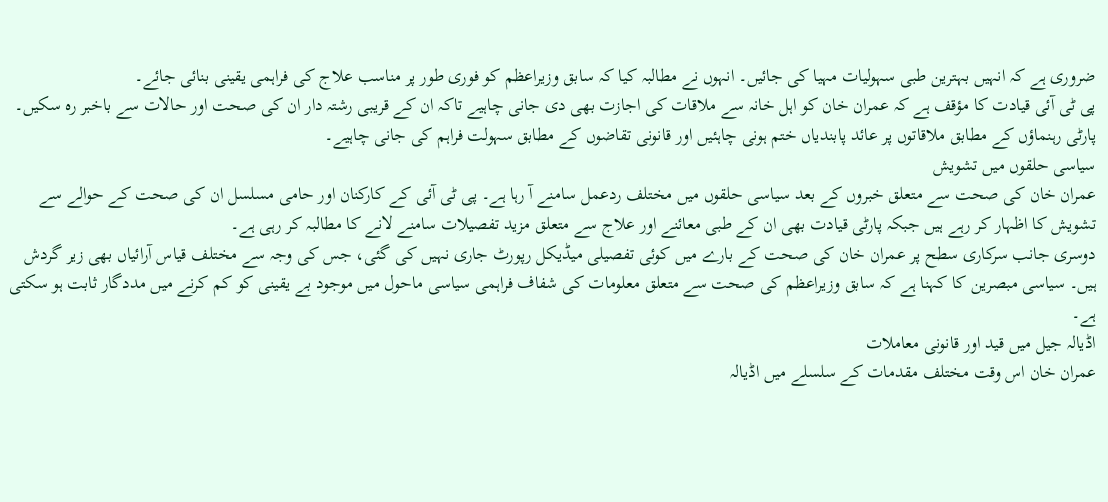ضروری ہے کہ انہیں بہترین طبی سہولیات مہیا کی جائیں۔ انہوں نے مطالبہ کیا کہ سابق وزیراعظم کو فوری طور پر مناسب علاج کی فراہمی یقینی بنائی جائے۔
پی ٹی آئی قیادت کا مؤقف ہے کہ عمران خان کو اہل خانہ سے ملاقات کی اجازت بھی دی جانی چاہیے تاکہ ان کے قریبی رشتہ دار ان کی صحت اور حالات سے باخبر رہ سکیں۔ پارٹی رہنماؤں کے مطابق ملاقاتوں پر عائد پابندیاں ختم ہونی چاہئیں اور قانونی تقاضوں کے مطابق سہولت فراہم کی جانی چاہیے۔
سیاسی حلقوں میں تشویش
عمران خان کی صحت سے متعلق خبروں کے بعد سیاسی حلقوں میں مختلف ردعمل سامنے آ رہا ہے۔ پی ٹی آئی کے کارکنان اور حامی مسلسل ان کی صحت کے حوالے سے تشویش کا اظہار کر رہے ہیں جبکہ پارٹی قیادت بھی ان کے طبی معائنے اور علاج سے متعلق مزید تفصیلات سامنے لانے کا مطالبہ کر رہی ہے۔
دوسری جانب سرکاری سطح پر عمران خان کی صحت کے بارے میں کوئی تفصیلی میڈیکل رپورٹ جاری نہیں کی گئی، جس کی وجہ سے مختلف قیاس آرائیاں بھی زیر گردش ہیں۔ سیاسی مبصرین کا کہنا ہے کہ سابق وزیراعظم کی صحت سے متعلق معلومات کی شفاف فراہمی سیاسی ماحول میں موجود بے یقینی کو کم کرنے میں مددگار ثابت ہو سکتی ہے۔
اڈیالہ جیل میں قید اور قانونی معاملات
عمران خان اس وقت مختلف مقدمات کے سلسلے میں اڈیالہ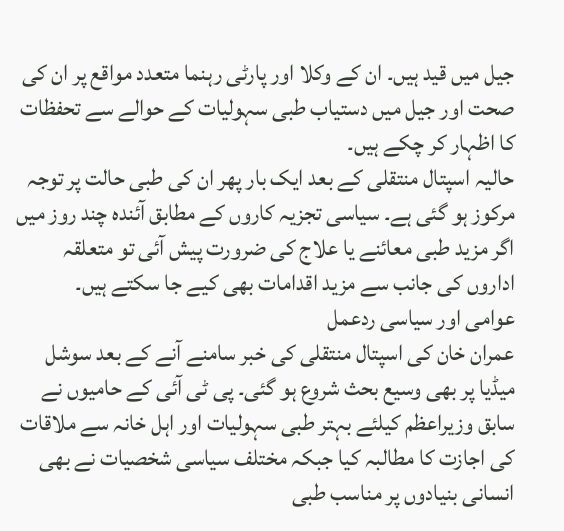جیل میں قید ہیں۔ ان کے وکلا اور پارٹی رہنما متعدد مواقع پر ان کی صحت اور جیل میں دستیاب طبی سہولیات کے حوالے سے تحفظات کا اظہار کر چکے ہیں۔
حالیہ اسپتال منتقلی کے بعد ایک بار پھر ان کی طبی حالت پر توجہ مرکوز ہو گئی ہے۔ سیاسی تجزیہ کاروں کے مطابق آئندہ چند روز میں اگر مزید طبی معائنے یا علاج کی ضرورت پیش آئی تو متعلقہ اداروں کی جانب سے مزید اقدامات بھی کیے جا سکتے ہیں۔
عوامی اور سیاسی ردعمل
عمران خان کی اسپتال منتقلی کی خبر سامنے آنے کے بعد سوشل میڈیا پر بھی وسیع بحث شروع ہو گئی۔ پی ٹی آئی کے حامیوں نے سابق وزیراعظم کیلئے بہتر طبی سہولیات اور اہل خانہ سے ملاقات کی اجازت کا مطالبہ کیا جبکہ مختلف سیاسی شخصیات نے بھی انسانی بنیادوں پر مناسب طبی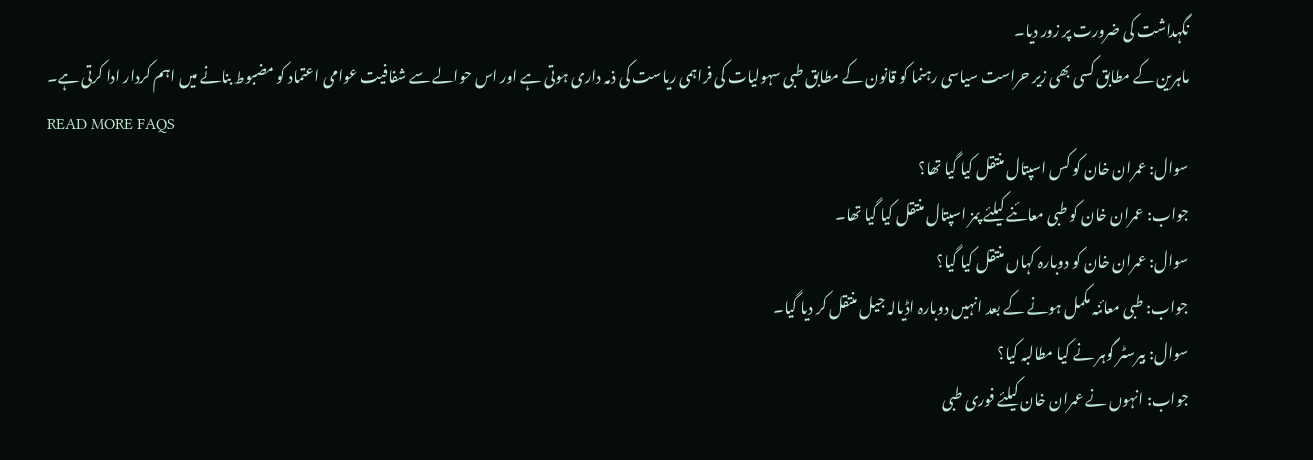نگہداشت کی ضرورت پر زور دیا۔
ماہرین کے مطابق کسی بھی زیر حراست سیاسی رہنما کو قانون کے مطابق طبی سہولیات کی فراہمی ریاست کی ذمہ داری ہوتی ہے اور اس حوالے سے شفافیت عوامی اعتماد کو مضبوط بنانے میں اہم کردار ادا کرتی ہے۔
READ MORE FAQS
سوال: عمران خان کو کس اسپتال منتقل کیا گیا تھا؟
جواب: عمران خان کو طبی معائنے کیلئے پمز اسپتال منتقل کیا گیا تھا۔
سوال: عمران خان کو دوبارہ کہاں منتقل کیا گیا؟
جواب: طبی معائنہ مکمل ہونے کے بعد انہیں دوبارہ اڈیالہ جیل منتقل کر دیا گیا۔
سوال: بیرسٹر گوہر نے کیا مطالبہ کیا؟
جواب: انہوں نے عمران خان کیلئے فوری طبی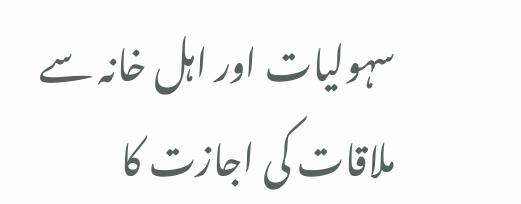سہولیات اور اہل خانہ سے ملاقات کی اجازت کا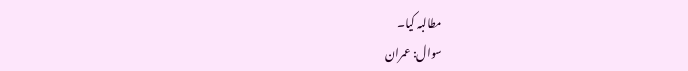مطالبہ کیا۔
سوال: عمران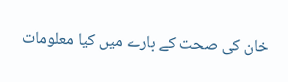خان کی صحت کے بارے میں کیا معلومات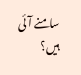سامنے آئی ہیں؟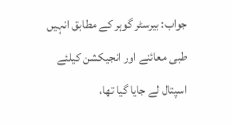جواب: بیرسٹر گوہر کے مطابق انہیں طبی معائنے اور انجیکشن کیلئے اسپتال لے جایا گیا تھا،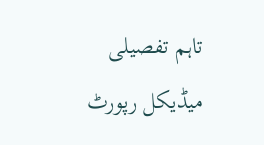تاہم تفصیلی میڈیکل رپورٹ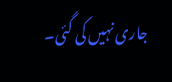جاری نہیں کی گئی۔